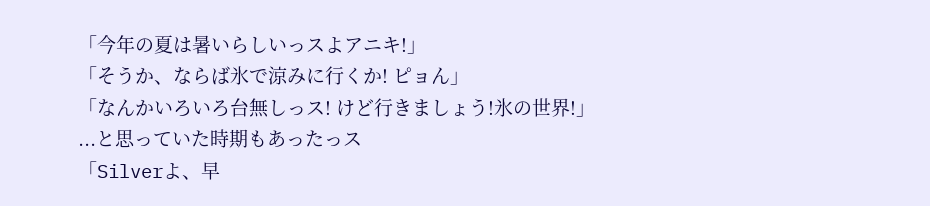「今年の夏は暑いらしいっスよアニキ!」
「そうか、ならば氷で涼みに行くか! ピョん」
「なんかいろいろ台無しっス! けど行きましょう!氷の世界!」
...と思っていた時期もあったっス
「Silverよ、早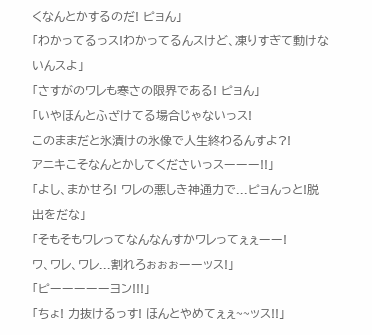くなんとかするのだ! ピョん」
「わかってるっス!わかってるんスけど、凍りすぎて動けないんスよ」
「さすがのワレも寒さの限界である! ピョん」
「いやほんとふざけてる場合じゃないっス!
このままだと氷漬けの氷像で人生終わるんすよ?!
アニキこそなんとかしてくださいっスーーー!!」
「よし、まかせろ! ワレの悪しき神通力で...ピョんっと!脱出をだな」
「そもそもワレってなんなんすかワレってぇぇーー!
ワ、ワレ、ワレ...割れろぉぉぉーーッス!」
「ピーーーーーヨン!!!」
「ちょ! 力抜けるっす! ほんとやめてぇぇ~~ッス!!」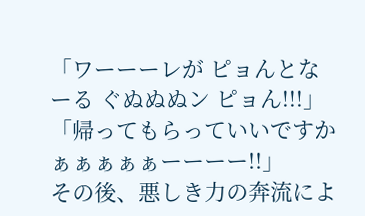「ワーーーレが ピョんとなーる ぐぬぬぬン ピョん!!!」
「帰ってもらっていいですかぁぁぁぁぁーーーー!!」
その後、悪しき力の奔流によ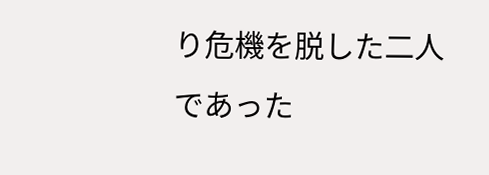り危機を脱した二人であった